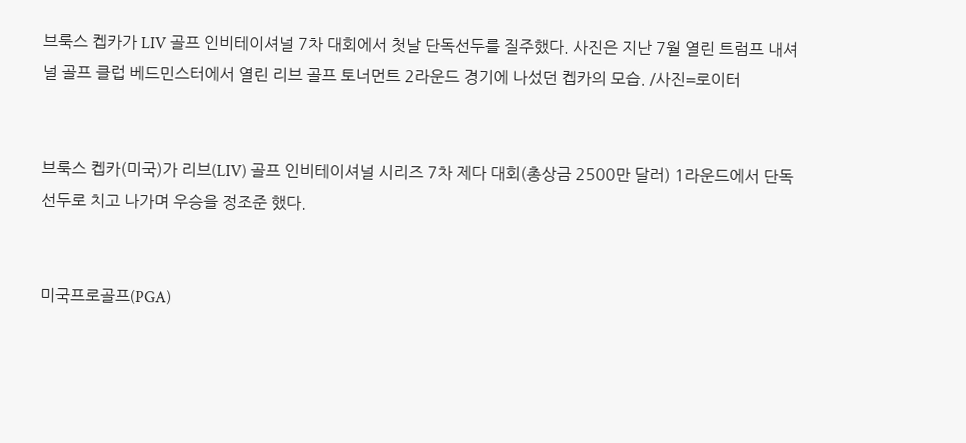브룩스 켑카가 LIV 골프 인비테이셔널 7차 대회에서 첫날 단독선두를 질주했다. 사진은 지난 7월 열린 트럼프 내셔널 골프 클럽 베드민스터에서 열린 리브 골프 토너먼트 2라운드 경기에 나섰던 켑카의 모습. /사진=로이터


브룩스 켑카(미국)가 리브(LIV) 골프 인비테이셔널 시리즈 7차 제다 대회(총상금 2500만 달러) 1라운드에서 단독 선두로 치고 나가며 우승을 정조준 했다.


미국프로골프(PGA)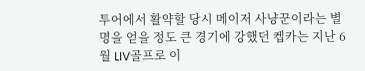투어에서 활약할 당시 메이저 사냥꾼이라는 별명을 얻을 정도 큰 경기에 강했던 켑카는 지난 6월 LIV골프로 이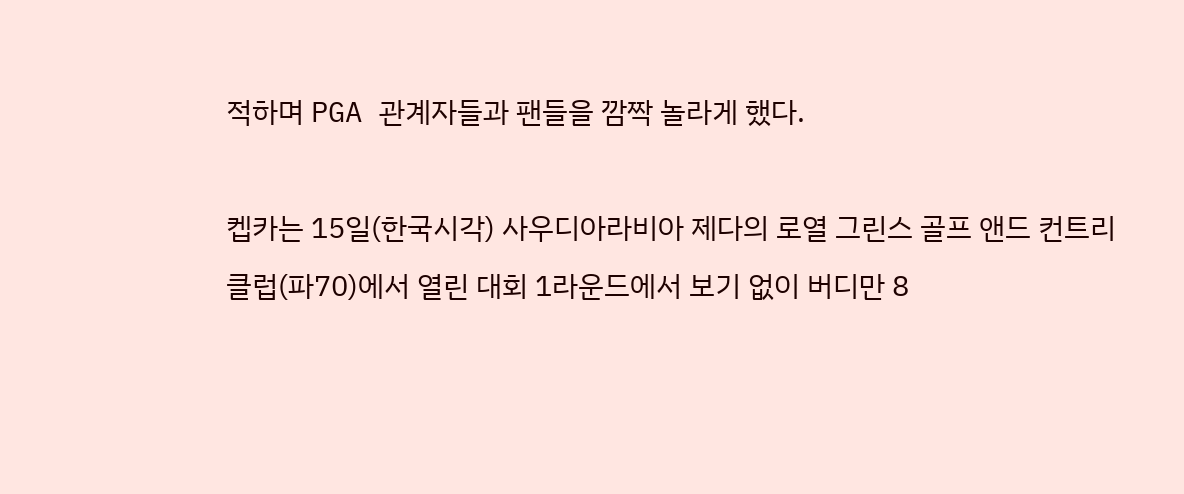적하며 PGA 관계자들과 팬들을 깜짝 놀라게 했다.

켑카는 15일(한국시각) 사우디아라비아 제다의 로열 그린스 골프 앤드 컨트리클럽(파70)에서 열린 대회 1라운드에서 보기 없이 버디만 8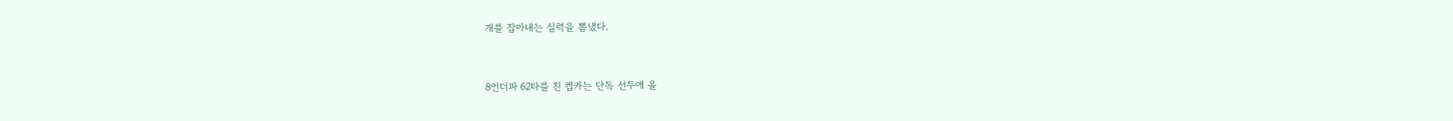개를 잡아내는 실력을 뽐냈다.


8언더파 62타를 친 켑카는 단독 선두에 올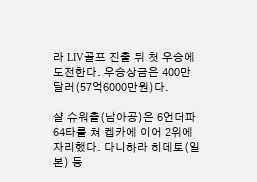라 LIV골프 진출 뒤 첫 우승에 도전한다. 우승상금은 400만 달러(57억6000만원)다.

샬 슈워츨(남아공)은 6언더파 64타를 쳐 켑카에 이어 2위에 자리했다. 다니하라 히데토(일본) 등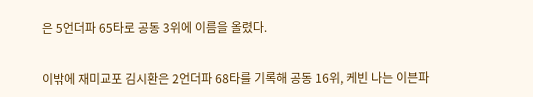은 5언더파 65타로 공동 3위에 이름을 올렸다.


이밖에 재미교포 김시환은 2언더파 68타를 기록해 공동 16위, 케빈 나는 이븐파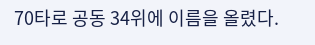70타로 공동 34위에 이름을 올렸다.